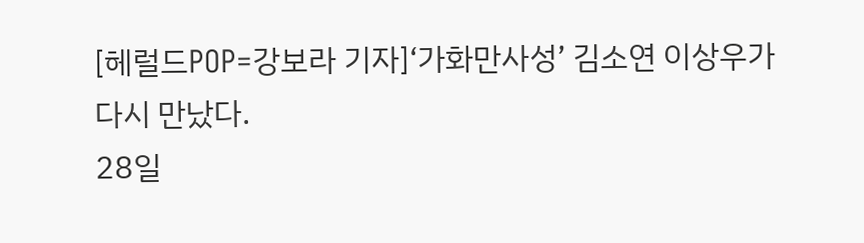[헤럴드POP=강보라 기자]‘가화만사성’ 김소연 이상우가 다시 만났다.
28일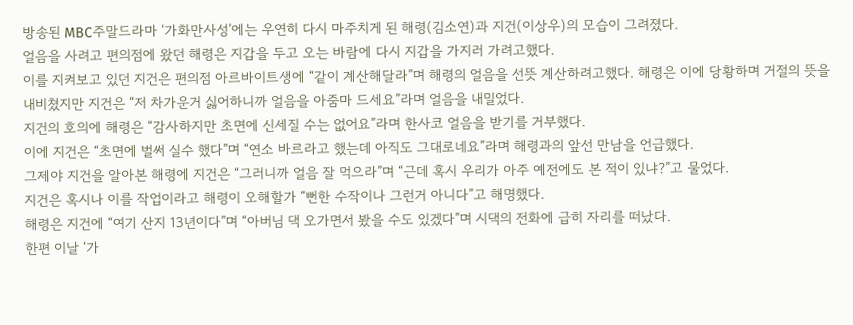방송된 MBC주말드라마 ‘가화만사성’에는 우연히 다시 마주치게 된 해령(김소연)과 지건(이상우)의 모습이 그려졌다.
얼음을 사려고 편의점에 왔던 해령은 지갑을 두고 오는 바람에 다시 지갑을 가지러 가려고했다.
이를 지켜보고 있던 지건은 편의점 아르바이트생에 “같이 계산해달라”며 해령의 얼음을 선뜻 계산하려고했다. 해령은 이에 당황하며 거절의 뜻을 내비쳤지만 지건은 “저 차가운거 싫어하니까 얼음을 아줌마 드세요”라며 얼음을 내밀었다.
지건의 호의에 해령은 “감사하지만 초면에 신세질 수는 없어요”라며 한사코 얼음을 받기를 거부했다.
이에 지건은 “초면에 벌써 실수 했다”며 “연소 바르라고 했는데 아직도 그대로네요”라며 해령과의 앞선 만남을 언급했다.
그제야 지건을 알아본 해령에 지건은 “그러니까 얼음 잘 먹으라”며 “근데 혹시 우리가 아주 예전에도 본 적이 있냐?”고 물었다.
지건은 혹시나 이를 작업이라고 해령이 오해할가 “뻔한 수작이나 그런거 아니다”고 해명했다.
해령은 지건에 “여기 산지 13년이다”며 “아버님 댁 오가면서 봤을 수도 있겠다”며 시댁의 전화에 급히 자리를 떠났다.
한편 이날 ‘가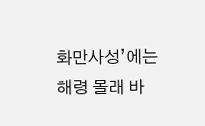화만사성’에는 해령 몰래 바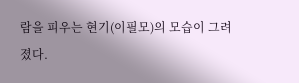람을 피우는 현기(이필모)의 모습이 그려졌다.